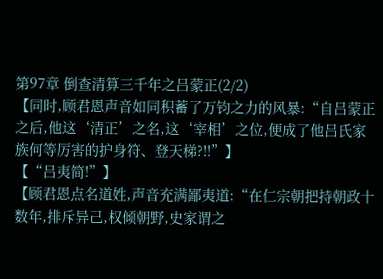第97章 倒查清算三千年之吕蒙正(2/2)
【同时,顾君恩声音如同积蓄了万钧之力的风暴:“自吕蒙正之后,他这‘清正’之名,这‘宰相’之位,便成了他吕氏家族何等厉害的护身符、登天梯?!!”】
【“吕夷简!”】
【顾君恩点名道姓,声音充满鄙夷道:“在仁宗朝把持朝政十数年,排斥异己,权倾朝野,史家谓之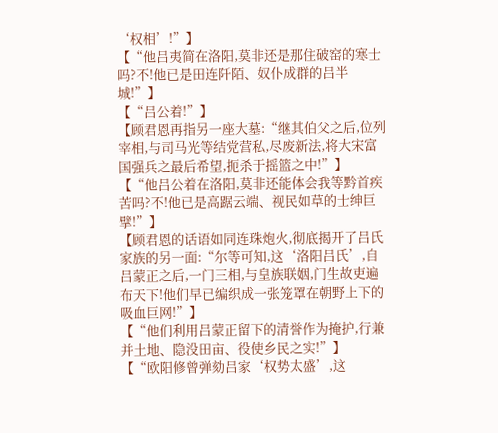‘权相’!”】
【“他吕夷简在洛阳,莫非还是那住破窑的寒士吗?不!他已是田连阡陌、奴仆成群的吕半城!”】
【“吕公着!”】
【顾君恩再指另一座大墓:“继其伯父之后,位列宰相,与司马光等结党营私,尽废新法,将大宋富国强兵之最后希望,扼杀于摇篮之中!”】
【“他吕公着在洛阳,莫非还能体会我等黔首疾苦吗?不!他已是高踞云端、视民如草的士绅巨擘!”】
【顾君恩的话语如同连珠炮火,彻底揭开了吕氏家族的另一面:“尔等可知,这‘洛阳吕氏’,自吕蒙正之后,一门三相,与皇族联姻,门生故吏遍布天下!他们早已编织成一张笼罩在朝野上下的吸血巨网!”】
【“他们利用吕蒙正留下的清誉作为掩护,行兼并土地、隐没田亩、役使乡民之实!”】
【“欧阳修曾弹劾吕家‘权势太盛’,这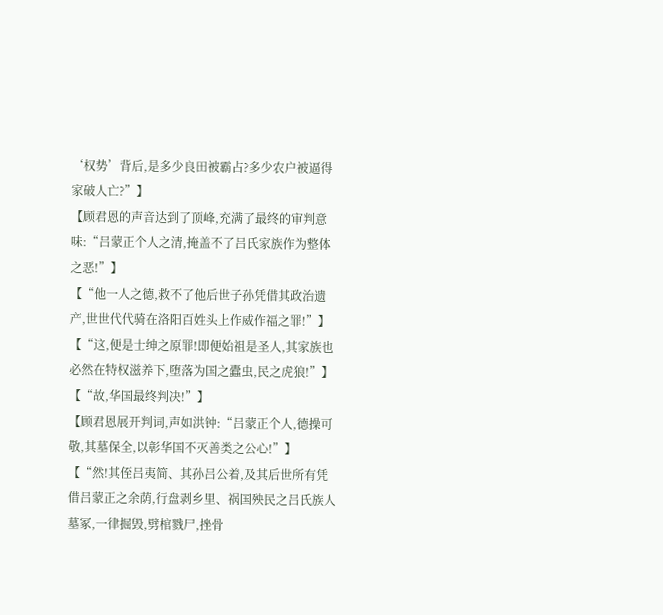‘权势’背后,是多少良田被霸占?多少农户被逼得家破人亡?”】
【顾君恩的声音达到了顶峰,充满了最终的审判意味:“吕蒙正个人之清,掩盖不了吕氏家族作为整体之恶!”】
【“他一人之德,救不了他后世子孙凭借其政治遗产,世世代代骑在洛阳百姓头上作威作福之罪!”】
【“这,便是士绅之原罪!即便始祖是圣人,其家族也必然在特权滋养下,堕落为国之蠹虫,民之虎狼!”】
【“故,华国最终判决!”】
【顾君恩展开判词,声如洪钟:“吕蒙正个人,德操可敬,其墓保全,以彰华国不灭善类之公心!”】
【“然!其侄吕夷简、其孙吕公着,及其后世所有凭借吕蒙正之余荫,行盘剥乡里、祸国殃民之吕氏族人墓冢,一律掘毁,劈棺戮尸,挫骨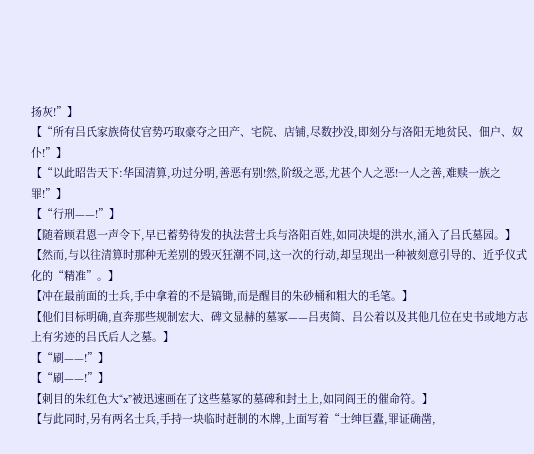扬灰!”】
【“所有吕氏家族倚仗官势巧取豪夺之田产、宅院、店铺,尽数抄没,即刻分与洛阳无地贫民、佃户、奴仆!”】
【“以此昭告天下:华国清算,功过分明,善恶有别!然,阶级之恶,尤甚个人之恶!一人之善,难赎一族之罪!”】
【“行刑——!”】
【随着顾君恩一声令下,早已蓄势待发的执法营士兵与洛阳百姓,如同决堤的洪水,涌入了吕氏墓园。】
【然而,与以往清算时那种无差别的毁灭狂潮不同,这一次的行动,却呈现出一种被刻意引导的、近乎仪式化的“精准”。】
【冲在最前面的士兵,手中拿着的不是镐锄,而是醒目的朱砂桶和粗大的毛笔。】
【他们目标明确,直奔那些规制宏大、碑文显赫的墓冢——吕夷简、吕公着以及其他几位在史书或地方志上有劣迹的吕氏后人之墓。】
【“刷——!”】
【“刷——!”】
【刺目的朱红色大“x”被迅速画在了这些墓冢的墓碑和封土上,如同阎王的催命符。】
【与此同时,另有两名士兵,手持一块临时赶制的木牌,上面写着“士绅巨蠹,罪证确凿,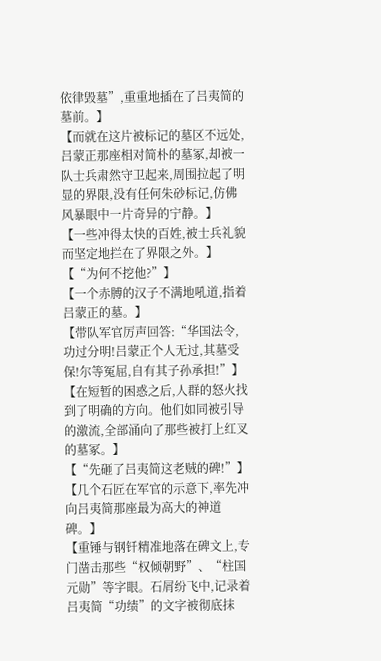依律毁墓”,重重地插在了吕夷简的墓前。】
【而就在这片被标记的墓区不远处,吕蒙正那座相对简朴的墓冢,却被一队士兵肃然守卫起来,周围拉起了明显的界限,没有任何朱砂标记,仿佛风暴眼中一片奇异的宁静。】
【一些冲得太快的百姓,被士兵礼貌而坚定地拦在了界限之外。】
【“为何不挖他?”】
【一个赤膊的汉子不满地吼道,指着吕蒙正的墓。】
【带队军官厉声回答:“华国法令,功过分明!吕蒙正个人无过,其墓受保!尔等冤屈,自有其子孙承担!”】
【在短暂的困惑之后,人群的怒火找到了明确的方向。他们如同被引导的激流,全部涌向了那些被打上红叉的墓冢。】
【“先砸了吕夷简这老贼的碑!”】
【几个石匠在军官的示意下,率先冲向吕夷简那座最为高大的神道碑。】
【重锤与钢钎精准地落在碑文上,专门凿击那些“权倾朝野”、“柱国元勋”等字眼。石屑纷飞中,记录着吕夷简“功绩”的文字被彻底抹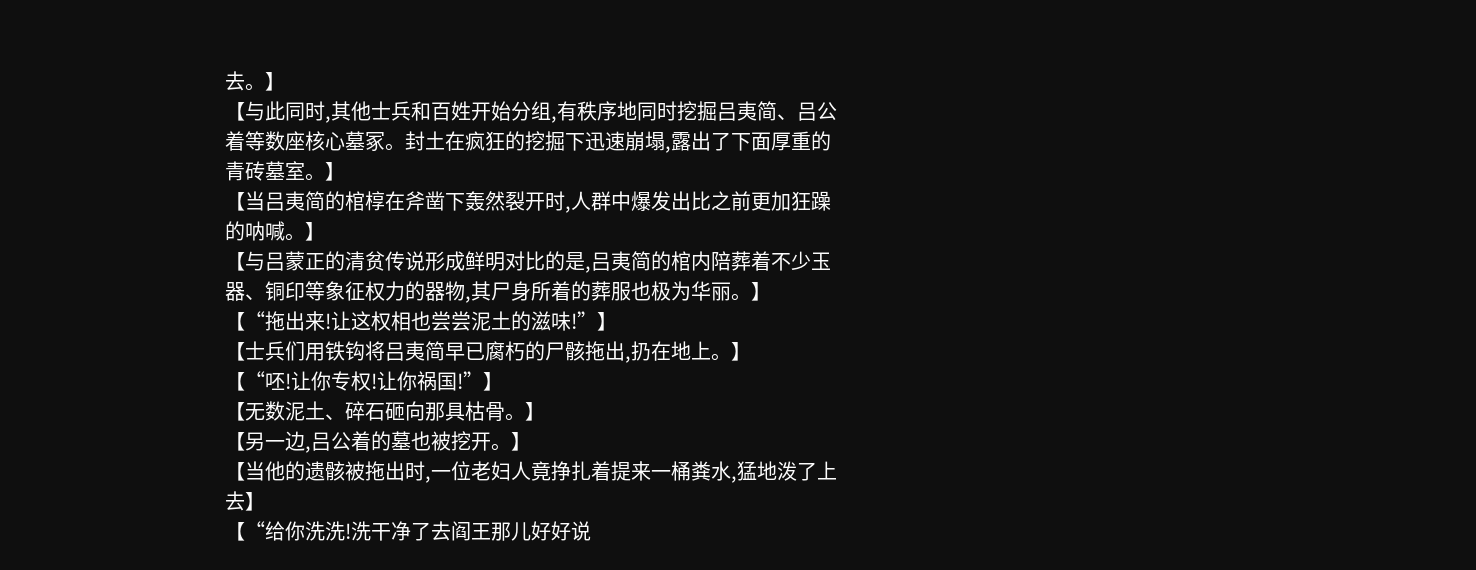去。】
【与此同时,其他士兵和百姓开始分组,有秩序地同时挖掘吕夷简、吕公着等数座核心墓冢。封土在疯狂的挖掘下迅速崩塌,露出了下面厚重的青砖墓室。】
【当吕夷简的棺椁在斧凿下轰然裂开时,人群中爆发出比之前更加狂躁的呐喊。】
【与吕蒙正的清贫传说形成鲜明对比的是,吕夷简的棺内陪葬着不少玉器、铜印等象征权力的器物,其尸身所着的葬服也极为华丽。】
【“拖出来!让这权相也尝尝泥土的滋味!”】
【士兵们用铁钩将吕夷简早已腐朽的尸骸拖出,扔在地上。】
【“呸!让你专权!让你祸国!”】
【无数泥土、碎石砸向那具枯骨。】
【另一边,吕公着的墓也被挖开。】
【当他的遗骸被拖出时,一位老妇人竟挣扎着提来一桶粪水,猛地泼了上去】
【“给你洗洗!洗干净了去阎王那儿好好说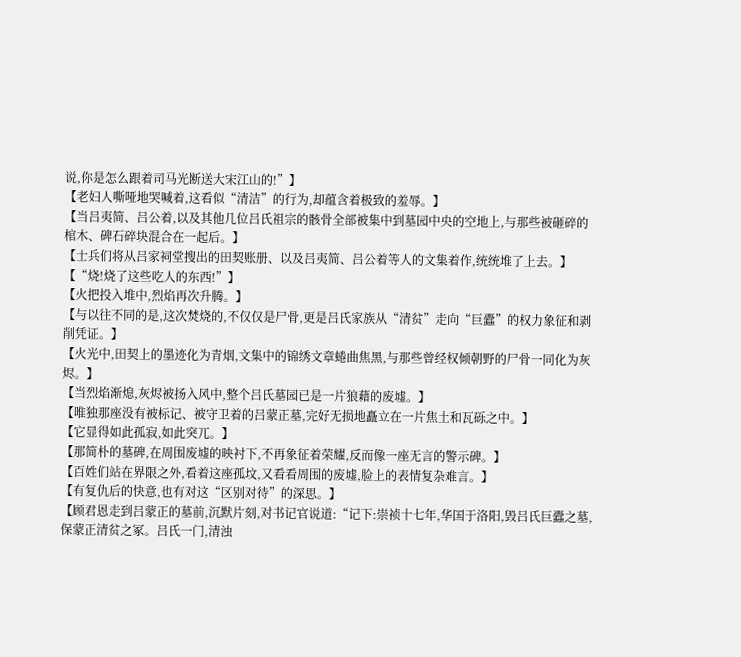说,你是怎么跟着司马光断送大宋江山的!”】
【老妇人嘶哑地哭喊着,这看似“清洁”的行为,却蕴含着极致的羞辱。】
【当吕夷简、吕公着,以及其他几位吕氏祖宗的骸骨全部被集中到墓园中央的空地上,与那些被砸碎的棺木、碑石碎块混合在一起后。】
【士兵们将从吕家祠堂搜出的田契账册、以及吕夷简、吕公着等人的文集着作,统统堆了上去。】
【“烧!烧了这些吃人的东西!”】
【火把投入堆中,烈焰再次升腾。】
【与以往不同的是,这次焚烧的,不仅仅是尸骨,更是吕氏家族从“清贫”走向“巨蠹”的权力象征和剥削凭证。】
【火光中,田契上的墨迹化为青烟,文集中的锦绣文章蜷曲焦黑,与那些曾经权倾朝野的尸骨一同化为灰烬。】
【当烈焰渐熄,灰烬被扬入风中,整个吕氏墓园已是一片狼藉的废墟。】
【唯独那座没有被标记、被守卫着的吕蒙正墓,完好无损地矗立在一片焦土和瓦砾之中。】
【它显得如此孤寂,如此突兀。】
【那简朴的墓碑,在周围废墟的映衬下,不再象征着荣耀,反而像一座无言的警示碑。】
【百姓们站在界限之外,看着这座孤坟,又看看周围的废墟,脸上的表情复杂难言。】
【有复仇后的快意,也有对这“区别对待”的深思。】
【顾君恩走到吕蒙正的墓前,沉默片刻,对书记官说道:“记下:崇祯十七年,华国于洛阳,毁吕氏巨蠹之墓,保蒙正清贫之冢。吕氏一门,清浊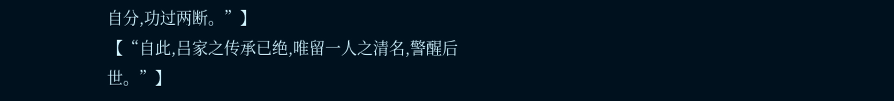自分,功过两断。”】
【“自此,吕家之传承已绝,唯留一人之清名,警醒后世。”】